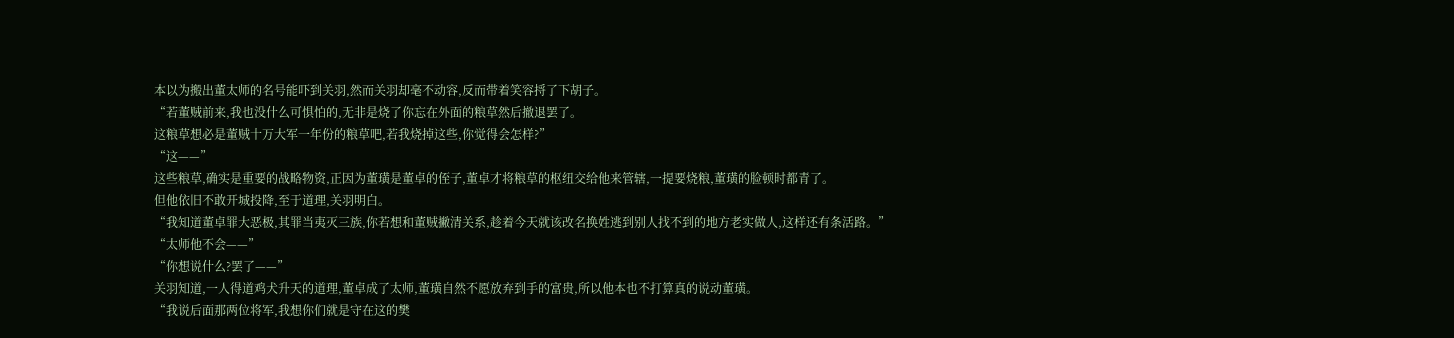本以为搬出董太师的名号能吓到关羽,然而关羽却毫不动容,反而带着笑容捋了下胡子。
“若董贼前来,我也没什么可惧怕的,无非是烧了你忘在外面的粮草然后撤退罢了。
这粮草想必是董贼十万大军一年份的粮草吧,若我烧掉这些,你觉得会怎样?”
“这——”
这些粮草,确实是重要的战略物资,正因为董璜是董卓的侄子,董卓才将粮草的枢纽交给他来管辖,一提要烧粮,董璜的脸顿时都青了。
但他依旧不敢开城投降,至于道理,关羽明白。
“我知道董卓罪大恶极,其罪当夷灭三族,你若想和董贼撇清关系,趁着今天就该改名换姓逃到别人找不到的地方老实做人,这样还有条活路。”
“太师他不会——”
“你想说什么?罢了——”
关羽知道,一人得道鸡犬升天的道理,董卓成了太师,董璜自然不愿放弃到手的富贵,所以他本也不打算真的说动董璜。
“我说后面那两位将军,我想你们就是守在这的樊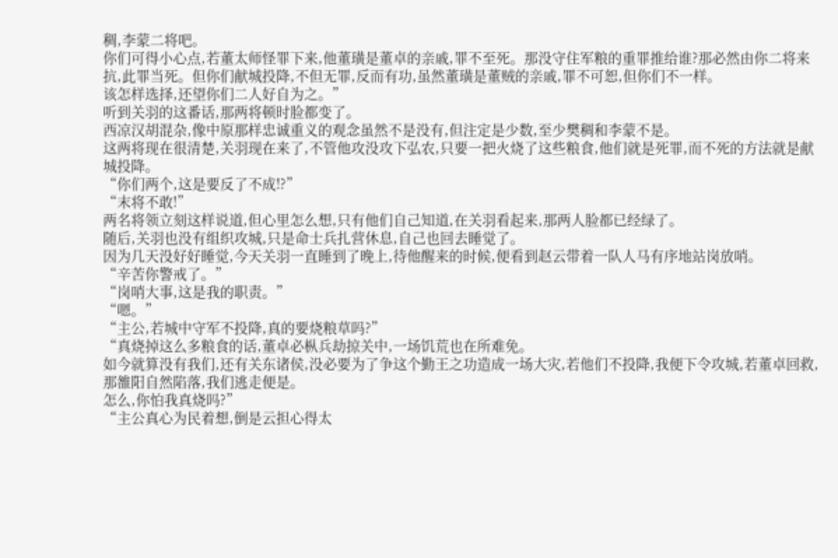稠,李蒙二将吧。
你们可得小心点,若董太师怪罪下来,他董璜是董卓的亲戚,罪不至死。那没守住军粮的重罪推给谁?那必然由你二将来抗,此罪当死。但你们献城投降,不但无罪,反而有功,虽然董璜是董贼的亲戚,罪不可恕,但你们不一样。
该怎样选择,还望你们二人好自为之。”
听到关羽的这番话,那两将顿时脸都变了。
西凉汉胡混杂,像中原那样忠诚重义的观念虽然不是没有,但注定是少数,至少樊稠和李蒙不是。
这两将现在很清楚,关羽现在来了,不管他攻没攻下弘农,只要一把火烧了这些粮食,他们就是死罪,而不死的方法就是献城投降。
“你们两个,这是要反了不成!?”
“末将不敢!”
两名将领立刻这样说道,但心里怎么想,只有他们自己知道,在关羽看起来,那两人脸都已经绿了。
随后,关羽也没有组织攻城,只是命士兵扎营休息,自己也回去睡觉了。
因为几天没好好睡觉,今天关羽一直睡到了晚上,待他醒来的时候,便看到赵云带着一队人马有序地站岗放哨。
“辛苦你警戒了。”
“岗哨大事,这是我的职责。”
“嗯。”
“主公,若城中守军不投降,真的要烧粮草吗?”
“真烧掉这么多粮食的话,董卓必枞兵劫掠关中,一场饥荒也在所难免。
如今就算没有我们,还有关东诸侯,没必要为了争这个勤王之功造成一场大灾,若他们不投降,我便下令攻城,若董卓回救,那雒阳自然陷落,我们逃走便是。
怎么,你怕我真烧吗?”
“主公真心为民着想,倒是云担心得太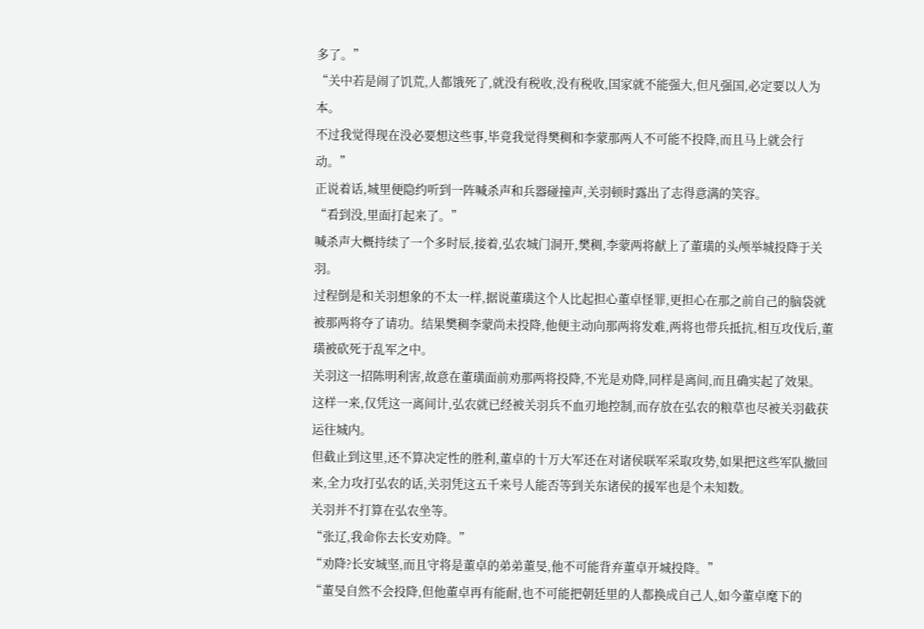多了。”
“关中若是闹了饥荒,人都饿死了,就没有税收,没有税收,国家就不能强大,但凡强国,必定要以人为本。
不过我觉得现在没必要想这些事,毕竟我觉得樊稠和李蒙那两人不可能不投降,而且马上就会行动。”
正说着话,城里便隐约听到一阵喊杀声和兵器碰撞声,关羽顿时露出了志得意满的笑容。
“看到没,里面打起来了。”
喊杀声大概持续了一个多时辰,接着,弘农城门洞开,樊稠,李蒙两将献上了董璜的头颅举城投降于关羽。
过程倒是和关羽想象的不太一样,据说董璜这个人比起担心董卓怪罪,更担心在那之前自己的脑袋就被那两将夺了请功。结果樊稠李蒙尚未投降,他便主动向那两将发难,两将也带兵抵抗,相互攻伐后,董璜被砍死于乱军之中。
关羽这一招陈明利害,故意在董璜面前劝那两将投降,不光是劝降,同样是离间,而且确实起了效果。
这样一来,仅凭这一离间计,弘农就已经被关羽兵不血刃地控制,而存放在弘农的粮草也尽被关羽截获运往城内。
但截止到这里,还不算决定性的胜利,董卓的十万大军还在对诸侯联军采取攻势,如果把这些军队撤回来,全力攻打弘农的话,关羽凭这五千来号人能否等到关东诸侯的援军也是个未知数。
关羽并不打算在弘农坐等。
“张辽,我命你去长安劝降。”
“劝降?长安城坚,而且守将是董卓的弟弟董旻,他不可能背弃董卓开城投降。”
“董旻自然不会投降,但他董卓再有能耐,也不可能把朝廷里的人都换成自己人,如今董卓麾下的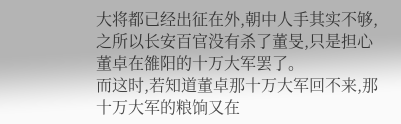大将都已经出征在外,朝中人手其实不够,之所以长安百官没有杀了董旻,只是担心董卓在雒阳的十万大军罢了。
而这时,若知道董卓那十万大军回不来,那十万大军的粮饷又在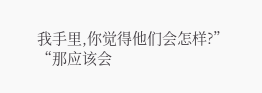我手里,你觉得他们会怎样?”
“那应该会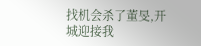找机会杀了董旻,开城迎接我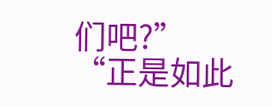们吧?”
“正是如此